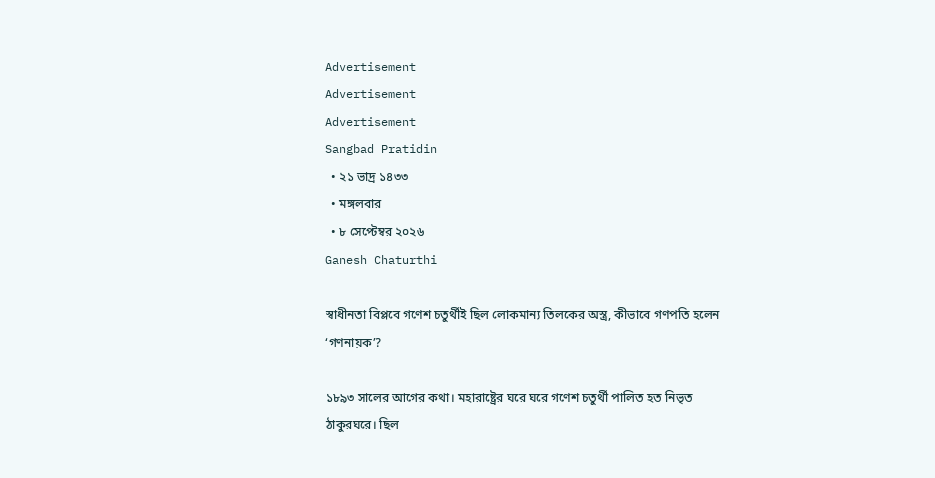Advertisement
Advertisement
Advertisement
Sangbad Pratidin
  • ২১ ভাদ্র ১৪৩৩
  • মঙ্গলবার
  • ৮ সেপ্টেম্বর ২০২৬
Ganesh Chaturthi

স্বাধীনতা বিপ্লবে গণেশ চতুর্থীই ছিল লোকমান্য তিলকের অস্ত্র, কীভাবে গণপতি হলেন ‘গণনায়ক’?

১৮৯৩ সালের আগের কথা। মহারাষ্ট্রের ঘরে ঘরে গণেশ চতুর্থী পালিত হত নিভৃত ঠাকুরঘরে। ছিল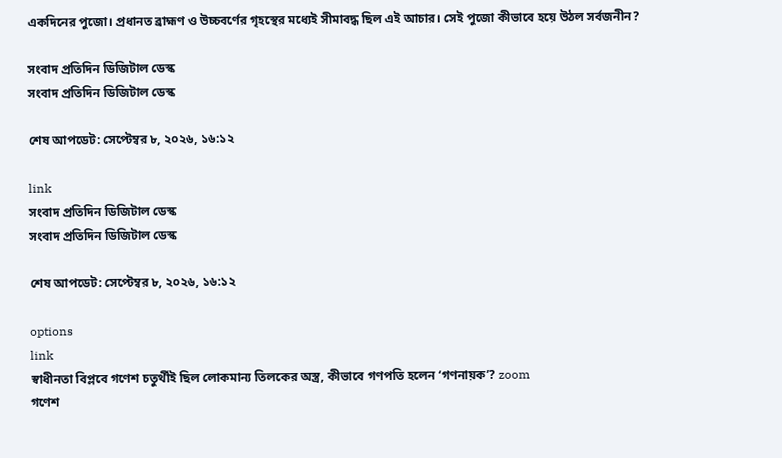একদিনের পুজো। প্রধানত ব্রাহ্মণ ও উচ্চবর্ণের গৃহস্থের মধ্যেই সীমাবদ্ধ ছিল এই আচার। সেই পুজো কীভাবে হয়ে উঠল সর্বজনীন?

সংবাদ প্রতিদিন ডিজিটাল ডেস্ক
সংবাদ প্রতিদিন ডিজিটাল ডেস্ক

শেষ আপডেট: সেপ্টেম্বর ৮, ২০২৬, ১৬:১২

link
সংবাদ প্রতিদিন ডিজিটাল ডেস্ক
সংবাদ প্রতিদিন ডিজিটাল ডেস্ক

শেষ আপডেট: সেপ্টেম্বর ৮, ২০২৬, ১৬:১২

options
link
স্বাধীনতা বিপ্লবে গণেশ চতুর্থীই ছিল লোকমান্য তিলকের অস্ত্র, কীভাবে গণপতি হলেন ‘গণনায়ক’? zoom
গণেশ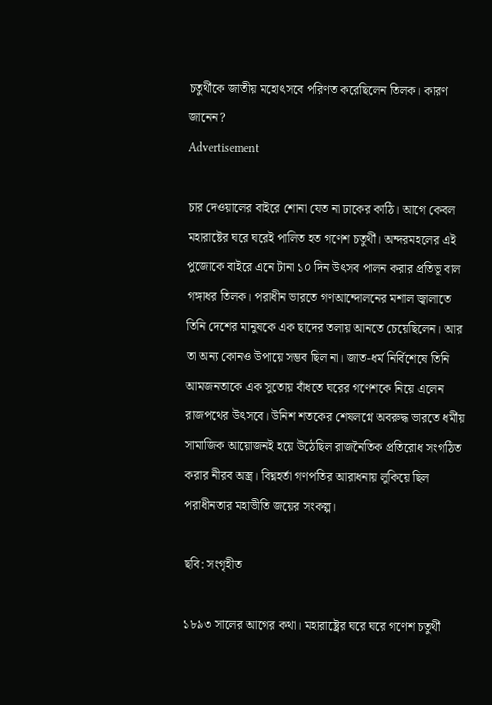চতুর্থীকে জাতীয় মহোৎসবে পরিণত করেছিলেন তিলক। কারণ জানেন?
Advertisement

চার দেওয়ালের বাইরে শোনা যেত না ঢাকের কাঠি। আগে কেবল মহারাষ্টের ঘরে ঘরেই পালিত হত গণেশ চতুর্থী। অন্দরমহলের এই পুজোকে বাইরে এনে টানা ১০ দিন উৎসব পালন করার প্রতিভূ বাল গঙ্গাধর তিলক। পরাধীন ভারতে গণআন্দোলনের মশাল জ্বালাতে তিনি দেশের মানুষকে এক ছাদের তলায় আনতে চেয়েছিলেন। আর তা অন্য কোনও উপায়ে সম্ভব ছিল না। জাত-ধর্ম নির্বিশেষে তিনি আমজনতাকে এক সুতোয় বাঁধতে ঘরের গণেশকে নিয়ে এলেন রাজপথের উৎসবে। উনিশ শতকের শেষলগ্নে অবরুদ্ধ ভারতে ধর্মীয় সামাজিক আয়োজনই হয়ে উঠেছিল রাজনৈতিক প্রতিরোধ সংগঠিত করার নীরব অস্ত্র। বিঘ্নহর্তা গণপতির আরাধনায় লুকিয়ে ছিল পরাধীনতার মহাভীতি জয়ের সংকল্প।

ছবি: সংগৃহীত

১৮৯৩ সালের আগের কথা। মহারাষ্ট্রের ঘরে ঘরে গণেশ চতুর্থী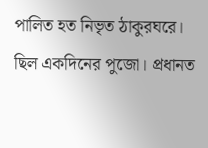পালিত হত নিভৃত ঠাকুরঘরে। ছিল একদিনের পুজো। প্রধানত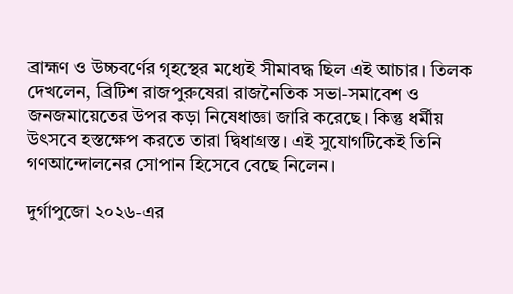ব্রাহ্মণ ও উচ্চবর্ণের গৃহস্থের মধ্যেই সীমাবদ্ধ ছিল এই আচার। তিলক দেখলেন, ব্রিটিশ রাজপুরুষেরা রাজনৈতিক সভা-সমাবেশ ও জনজমায়েতের উপর কড়া নিষেধাজ্ঞা জারি করেছে। কিন্তু ধর্মীয় উৎসবে হস্তক্ষেপ করতে তারা দ্বিধাগ্রস্ত। এই সুযোগটিকেই তিনি গণআন্দোলনের সোপান হিসেবে বেছে নিলেন।

দুর্গাপুজো ২০২৬-এর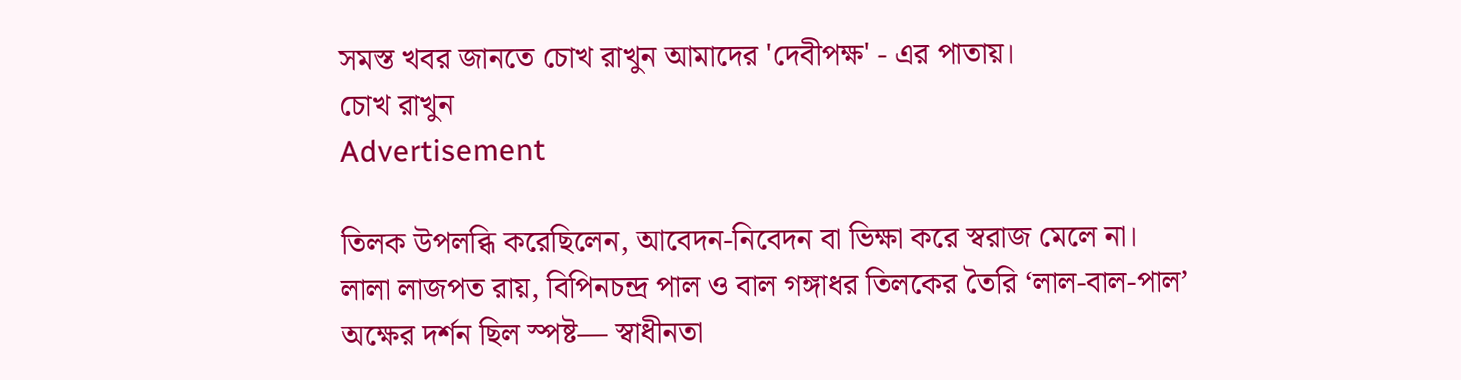সমস্ত খবর জানতে চোখ রাখুন আমাদের 'দেবীপক্ষ' - এর পাতায়।
চোখ রাখুন
Advertisement

তিলক উপলব্ধি করেছিলেন, আবেদন-নিবেদন বা ভিক্ষা করে স্বরাজ মেলে না। লালা লাজপত রায়, বিপিনচন্দ্র পাল ও বাল গঙ্গাধর তিলকের তৈরি ‘লাল-বাল-পাল’ অক্ষের দর্শন ছিল স্পষ্ট— স্বাধীনতা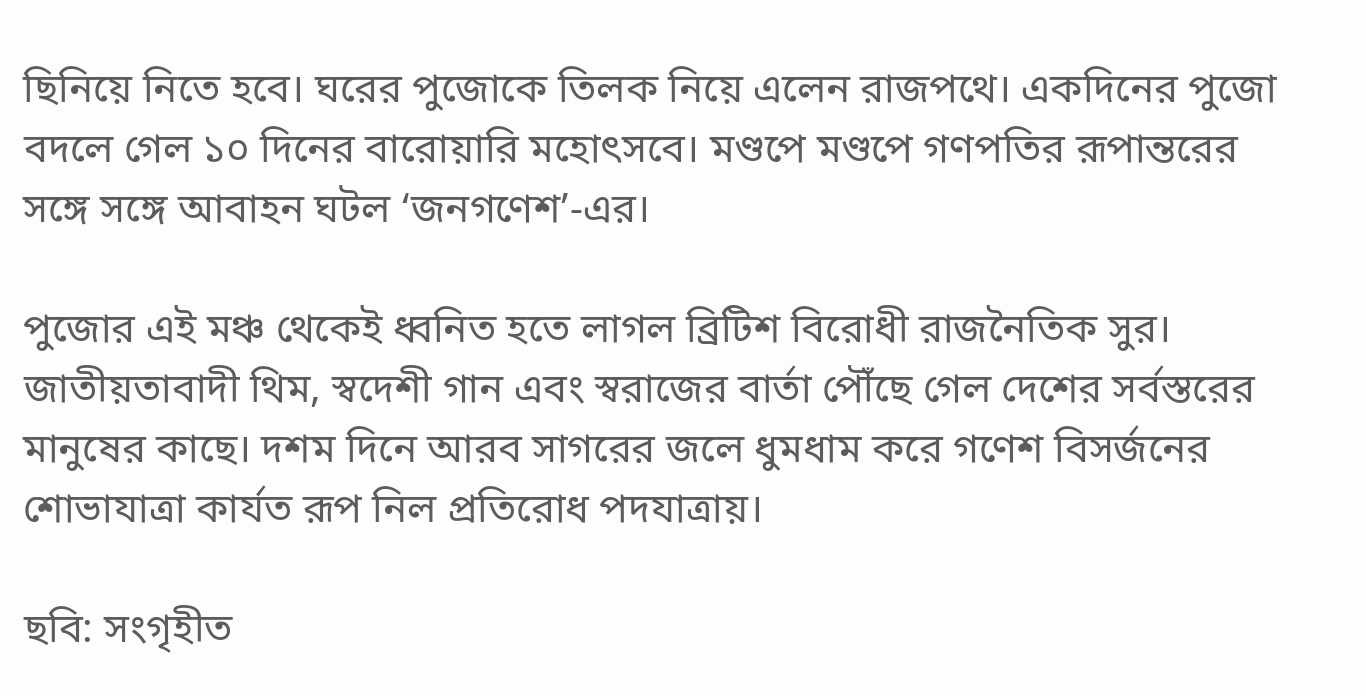ছিনিয়ে নিতে হবে। ঘরের পুজোকে তিলক নিয়ে এলেন রাজপথে। একদিনের পুজো বদলে গেল ১০ দিনের বারোয়ারি মহোৎসবে। মণ্ডপে মণ্ডপে গণপতির রূপান্তরের সঙ্গে সঙ্গে আবাহন ঘটল ‘জনগণেশ’-এর।

পুজোর এই মঞ্চ থেকেই ধ্বনিত হতে লাগল ব্রিটিশ বিরোধী রাজনৈতিক সুর। জাতীয়তাবাদী থিম, স্বদেশী গান এবং স্বরাজের বার্তা পৌঁছে গেল দেশের সর্বস্তরের মানুষের কাছে। দশম দিনে আরব সাগরের জলে ধুমধাম করে গণেশ বিসর্জনের শোভাযাত্রা কার্যত রূপ নিল প্রতিরোধ পদযাত্রায়।

ছবি: সংগৃহীত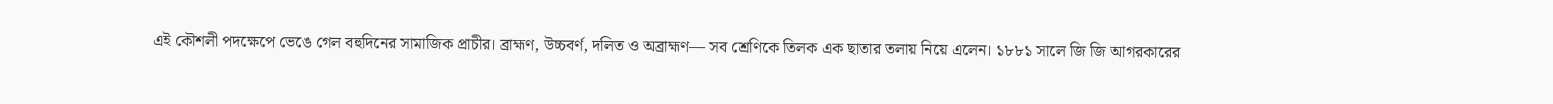এই কৌশলী পদক্ষেপে ভেঙে গেল বহুদিনের সামাজিক প্রাচীর। ব্রাহ্মণ, উচ্চবর্ণ, দলিত ও অব্রাহ্মণ— সব শ্রেণিকে তিলক এক ছাতার তলায় নিয়ে এলেন। ১৮৮১ সালে জি জি আগরকারের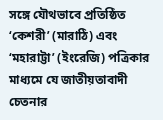সঙ্গে যৌথভাবে প্রতিষ্ঠিত ‘কেশরী’ (মারাঠি) এবং ‘মহারাট্টা’ (ইংরেজি) পত্রিকার মাধ্যমে যে জাতীয়তাবাদী চেতনার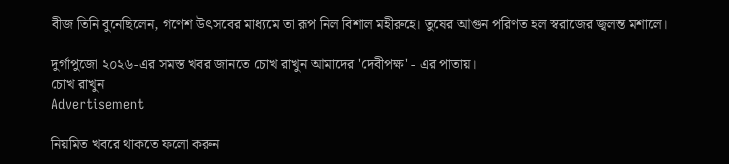বীজ তিনি বুনেছিলেন, গণেশ উৎসবের মাধ্যমে তা রূপ নিল বিশাল মহীরুহে। তুষের আগুন পরিণত হল স্বরাজের জ্বলন্ত মশালে।

দুর্গাপুজো ২০২৬-এর সমস্ত খবর জানতে চোখ রাখুন আমাদের 'দেবীপক্ষ' - এর পাতায়।
চোখ রাখুন
Advertisement

নিয়মিত খবরে থাকতে ফলো করুন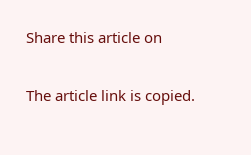Share this article on

The article link is copied.